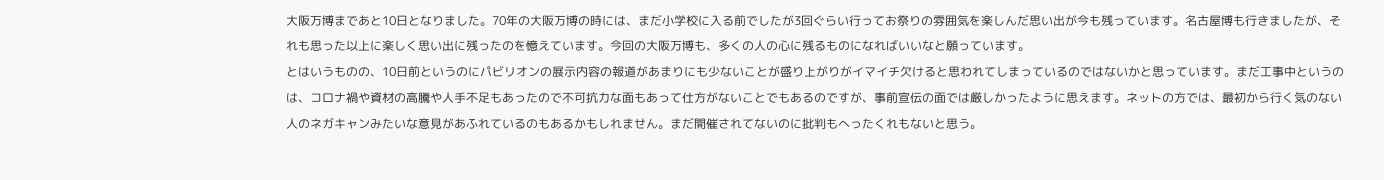大阪万博まであと10日となりました。70年の大阪万博の時には、まだ小学校に入る前でしたが3回ぐらい行ってお祭りの雰囲気を楽しんだ思い出が今も残っています。名古屋博も行きましたが、それも思った以上に楽しく思い出に残ったのを憶えています。今回の大阪万博も、多くの人の心に残るものになればいいなと願っています。
とはいうものの、10日前というのにパビリオンの展示内容の報道があまりにも少ないことが盛り上がりがイマイチ欠けると思われてしまっているのではないかと思っています。まだ工事中というのは、コロナ禍や資材の高騰や人手不足もあったので不可抗力な面もあって仕方がないことでもあるのですが、事前宣伝の面では厳しかったように思えます。ネットの方では、最初から行く気のない人のネガキャンみたいな意見があふれているのもあるかもしれません。まだ開催されてないのに批判もへったくれもないと思う。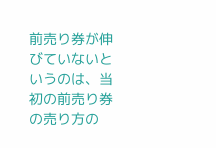前売り券が伸びていないというのは、当初の前売り券の売り方の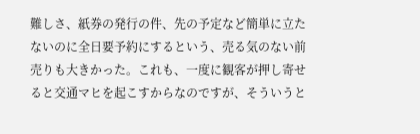難しさ、紙券の発行の件、先の予定など簡単に立たないのに全日要予約にするという、売る気のない前売りも大きかった。これも、一度に観客が押し寄せると交通マヒを起こすからなのですが、そういうと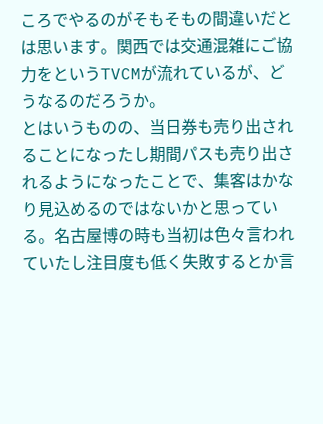ころでやるのがそもそもの間違いだとは思います。関西では交通混雑にご協力をというTVCMが流れているが、どうなるのだろうか。
とはいうものの、当日券も売り出されることになったし期間パスも売り出されるようになったことで、集客はかなり見込めるのではないかと思っている。名古屋博の時も当初は色々言われていたし注目度も低く失敗するとか言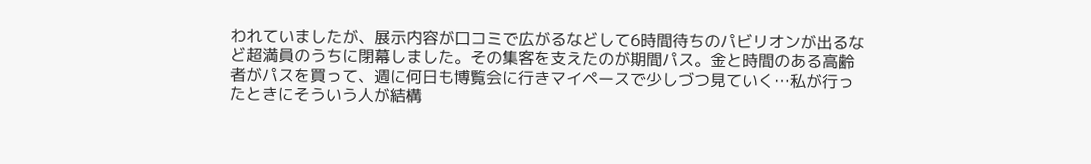われていましたが、展示内容が口コミで広がるなどして6時間待ちのパビリオンが出るなど超満員のうちに閉幕しました。その集客を支えたのが期間パス。金と時間のある高齢者がパスを買って、週に何日も博覧会に行きマイペースで少しづつ見ていく…私が行ったときにそういう人が結構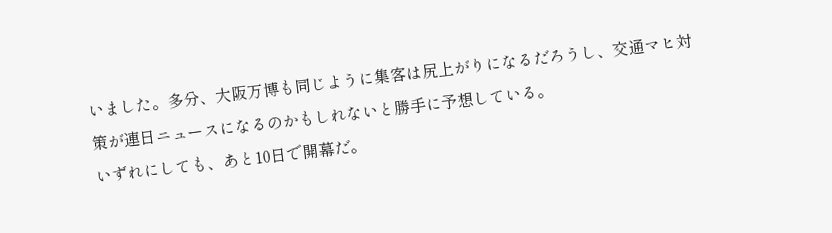いました。多分、大阪万博も同じように集客は尻上がりになるだろうし、交通マヒ対策が連日ニュースになるのかもしれないと勝手に予想している。
いずれにしても、あと10日で開幕だ。